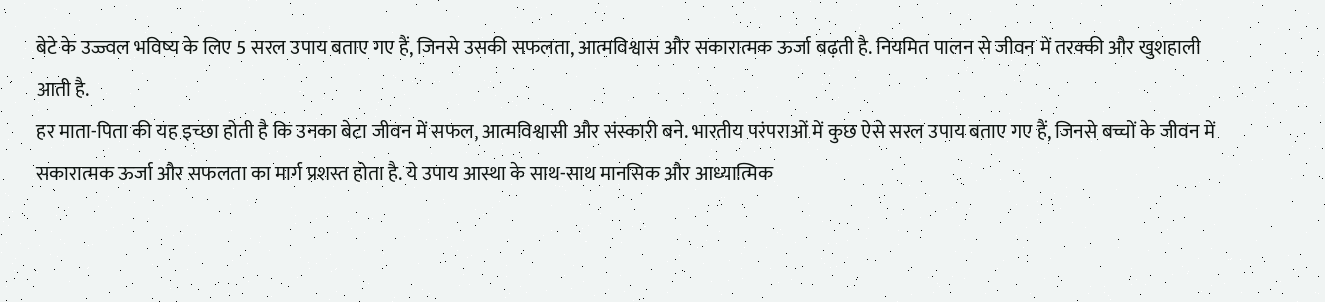बेटे के उज्ज्वल भविष्य के लिए 5 सरल उपाय बताए गए हैं, जिनसे उसकी सफलता, आत्मविश्वास और सकारात्मक ऊर्जा बढ़ती है. नियमित पालन से जीवन में तरक्की और खुशहाली आती है.
हर माता-पिता की यह इच्छा होती है कि उनका बेटा जीवन में सफल, आत्मविश्वासी और संस्कारी बने. भारतीय परंपराओं में कुछ ऐसे सरल उपाय बताए गए हैं, जिनसे बच्चों के जीवन में सकारात्मक ऊर्जा और सफलता का मार्ग प्रशस्त होता है. ये उपाय आस्था के साथ-साथ मानसिक और आध्यात्मिक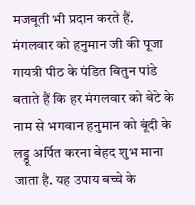मजबूती भी प्रदान करते हैं.
मंगलवार को हनुमान जी की पूजा
गायत्री पीठ के पंडित बितुन पांडे बताते हैं कि हर मंगलवार को बेटे के नाम से भगवान हनुमान को बूंदी के लड्डू अर्पित करना बेहद शुभ माना जाता है. यह उपाय बच्चे के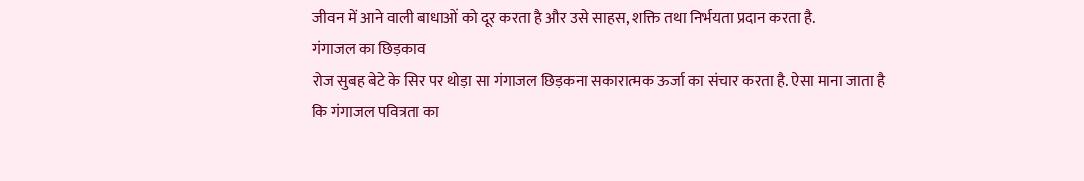जीवन में आने वाली बाधाओं को दूर करता है और उसे साहस, शक्ति तथा निर्भयता प्रदान करता है.
गंगाजल का छिड़काव
रोज सुबह बेटे के सिर पर थोड़ा सा गंगाजल छिड़कना सकारात्मक ऊर्जा का संचार करता है. ऐसा माना जाता है कि गंगाजल पवित्रता का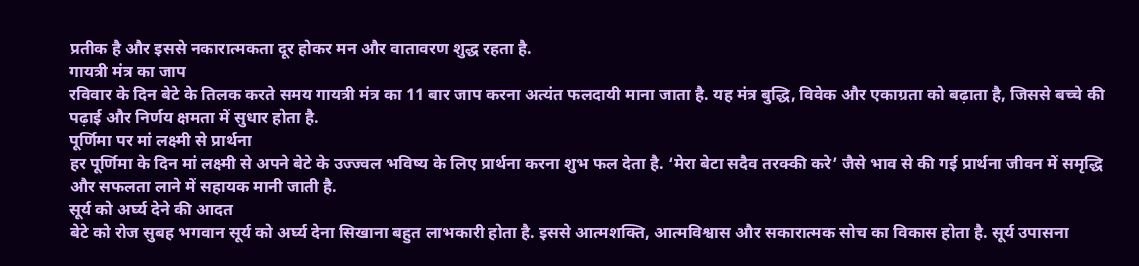प्रतीक है और इससे नकारात्मकता दूर होकर मन और वातावरण शुद्ध रहता है.
गायत्री मंत्र का जाप
रविवार के दिन बेटे के तिलक करते समय गायत्री मंत्र का 11 बार जाप करना अत्यंत फलदायी माना जाता है. यह मंत्र बुद्धि, विवेक और एकाग्रता को बढ़ाता है, जिससे बच्चे की पढ़ाई और निर्णय क्षमता में सुधार होता है.
पूर्णिमा पर मां लक्ष्मी से प्रार्थना
हर पूर्णिमा के दिन मां लक्ष्मी से अपने बेटे के उज्ज्वल भविष्य के लिए प्रार्थना करना शुभ फल देता है. ‘मेरा बेटा सदैव तरक्की करे’ जैसे भाव से की गई प्रार्थना जीवन में समृद्धि और सफलता लाने में सहायक मानी जाती है.
सूर्य को अर्घ्य देने की आदत
बेटे को रोज सुबह भगवान सूर्य को अर्घ्य देना सिखाना बहुत लाभकारी होता है. इससे आत्मशक्ति, आत्मविश्वास और सकारात्मक सोच का विकास होता है. सूर्य उपासना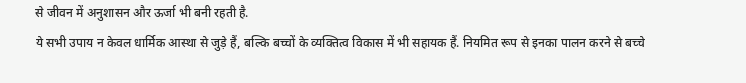से जीवन में अनुशासन और ऊर्जा भी बनी रहती है.
ये सभी उपाय न केवल धार्मिक आस्था से जुड़े हैं, बल्कि बच्चों के व्यक्तित्व विकास में भी सहायक हैं. नियमित रूप से इनका पालन करने से बच्चे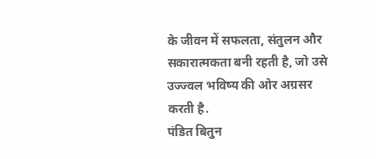के जीवन में सफलता, संतुलन और सकारात्मकता बनी रहती है, जो उसे उज्ज्वल भविष्य की ओर अग्रसर करती है.
पंडित बितुन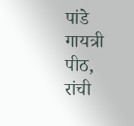पांडे
गायत्री पीठ, रांची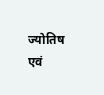ज्योतिष एवं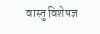वास्तु विशेषज्ञ